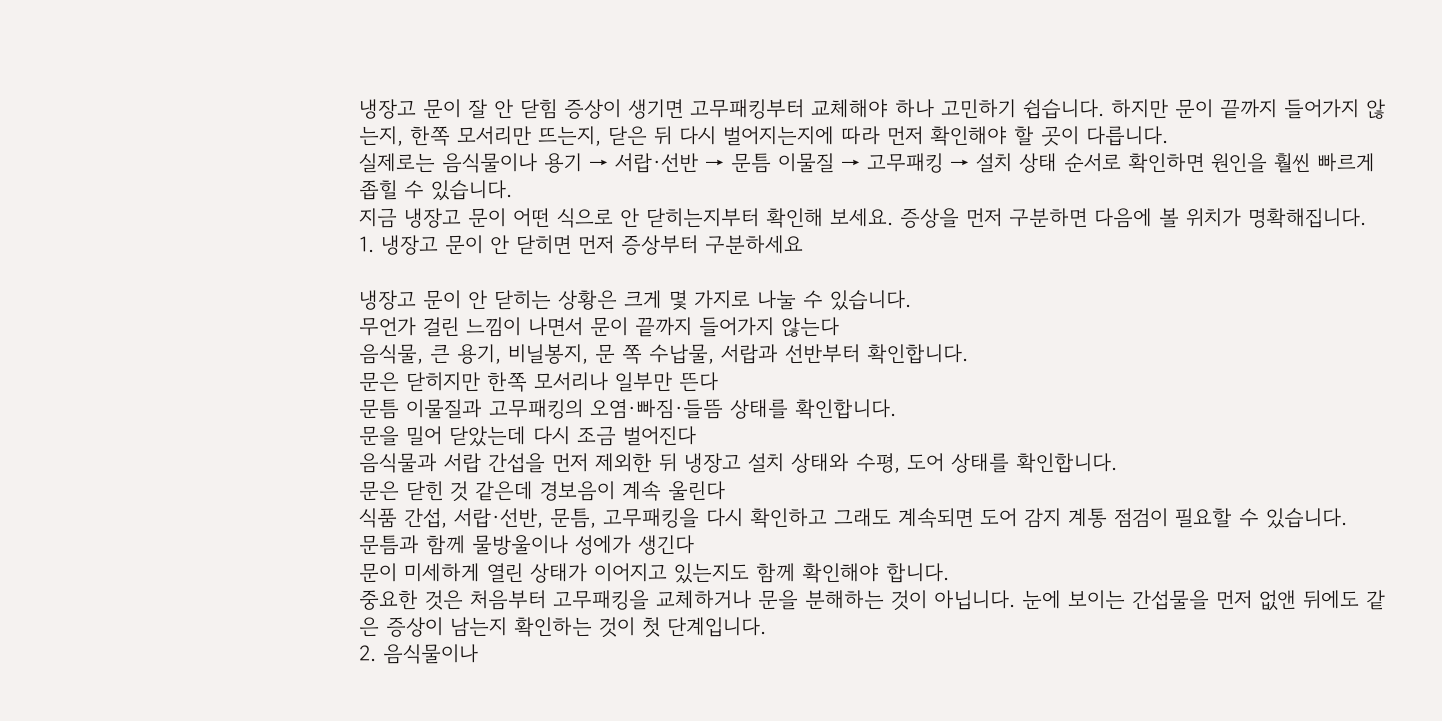냉장고 문이 잘 안 닫힘 증상이 생기면 고무패킹부터 교체해야 하나 고민하기 쉽습니다. 하지만 문이 끝까지 들어가지 않는지, 한쪽 모서리만 뜨는지, 닫은 뒤 다시 벌어지는지에 따라 먼저 확인해야 할 곳이 다릅니다.
실제로는 음식물이나 용기 → 서랍·선반 → 문틈 이물질 → 고무패킹 → 설치 상태 순서로 확인하면 원인을 훨씬 빠르게 좁힐 수 있습니다.
지금 냉장고 문이 어떤 식으로 안 닫히는지부터 확인해 보세요. 증상을 먼저 구분하면 다음에 볼 위치가 명확해집니다.
1. 냉장고 문이 안 닫히면 먼저 증상부터 구분하세요

냉장고 문이 안 닫히는 상황은 크게 몇 가지로 나눌 수 있습니다.
무언가 걸린 느낌이 나면서 문이 끝까지 들어가지 않는다
음식물, 큰 용기, 비닐봉지, 문 쪽 수납물, 서랍과 선반부터 확인합니다.
문은 닫히지만 한쪽 모서리나 일부만 뜬다
문틈 이물질과 고무패킹의 오염·빠짐·들뜸 상태를 확인합니다.
문을 밀어 닫았는데 다시 조금 벌어진다
음식물과 서랍 간섭을 먼저 제외한 뒤 냉장고 설치 상태와 수평, 도어 상태를 확인합니다.
문은 닫힌 것 같은데 경보음이 계속 울린다
식품 간섭, 서랍·선반, 문틈, 고무패킹을 다시 확인하고 그래도 계속되면 도어 감지 계통 점검이 필요할 수 있습니다.
문틈과 함께 물방울이나 성에가 생긴다
문이 미세하게 열린 상태가 이어지고 있는지도 함께 확인해야 합니다.
중요한 것은 처음부터 고무패킹을 교체하거나 문을 분해하는 것이 아닙니다. 눈에 보이는 간섭물을 먼저 없앤 뒤에도 같은 증상이 남는지 확인하는 것이 첫 단계입니다.
2. 음식물이나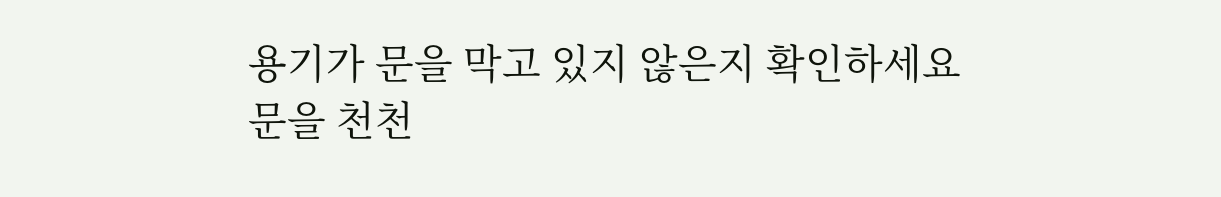용기가 문을 막고 있지 않은지 확인하세요
문을 천천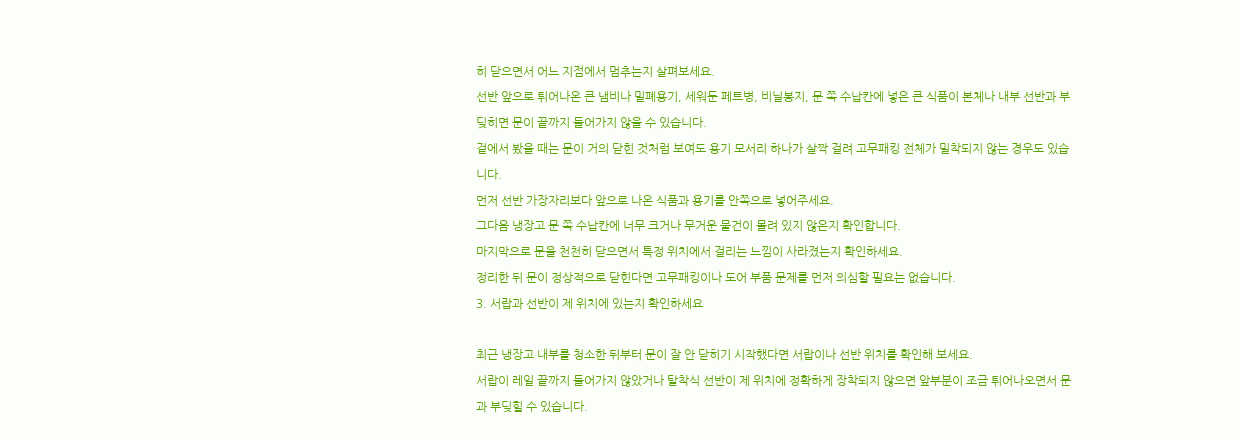히 닫으면서 어느 지점에서 멈추는지 살펴보세요.
선반 앞으로 튀어나온 큰 냄비나 밀폐용기, 세워둔 페트병, 비닐봉지, 문 쪽 수납칸에 넣은 큰 식품이 본체나 내부 선반과 부딪히면 문이 끝까지 들어가지 않을 수 있습니다.
겉에서 봤을 때는 문이 거의 닫힌 것처럼 보여도 용기 모서리 하나가 살짝 걸려 고무패킹 전체가 밀착되지 않는 경우도 있습니다.
먼저 선반 가장자리보다 앞으로 나온 식품과 용기를 안쪽으로 넣어주세요.
그다음 냉장고 문 쪽 수납칸에 너무 크거나 무거운 물건이 몰려 있지 않은지 확인합니다.
마지막으로 문을 천천히 닫으면서 특정 위치에서 걸리는 느낌이 사라졌는지 확인하세요.
정리한 뒤 문이 정상적으로 닫힌다면 고무패킹이나 도어 부품 문제를 먼저 의심할 필요는 없습니다.
3. 서랍과 선반이 제 위치에 있는지 확인하세요

최근 냉장고 내부를 청소한 뒤부터 문이 잘 안 닫히기 시작했다면 서랍이나 선반 위치를 확인해 보세요.
서랍이 레일 끝까지 들어가지 않았거나 탈착식 선반이 제 위치에 정확하게 장착되지 않으면 앞부분이 조금 튀어나오면서 문과 부딪힐 수 있습니다.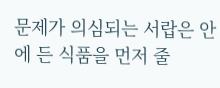문제가 의심되는 서랍은 안에 든 식품을 먼저 줄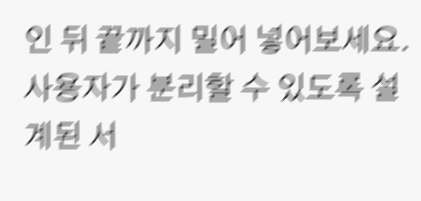인 뒤 끝까지 밀어 넣어보세요.
사용자가 분리할 수 있도록 설계된 서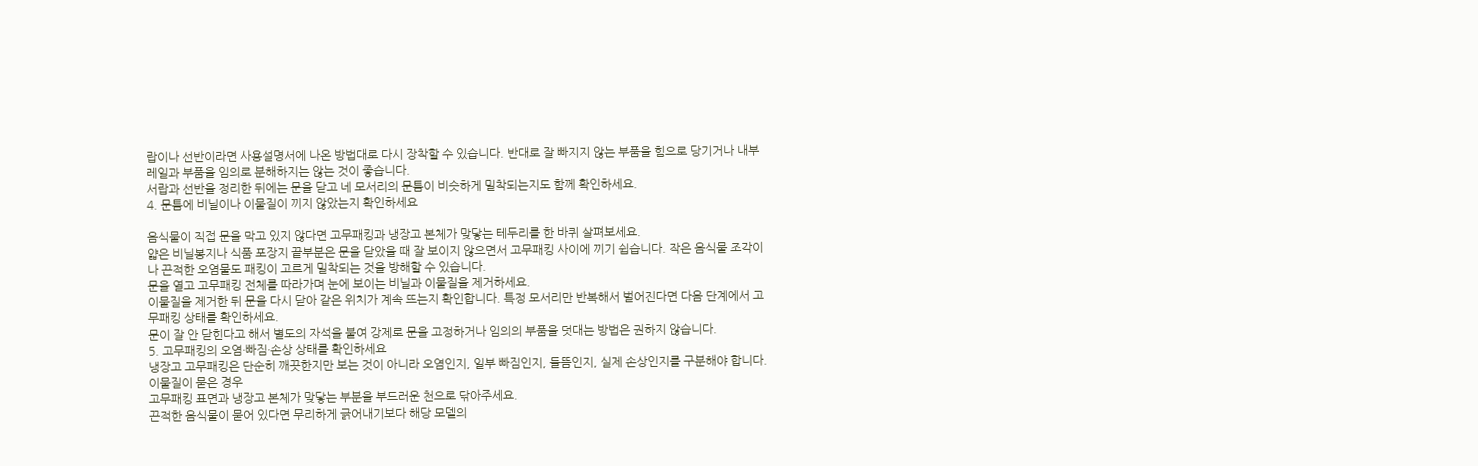랍이나 선반이라면 사용설명서에 나온 방법대로 다시 장착할 수 있습니다. 반대로 잘 빠지지 않는 부품을 힘으로 당기거나 내부 레일과 부품을 임의로 분해하지는 않는 것이 좋습니다.
서랍과 선반을 정리한 뒤에는 문을 닫고 네 모서리의 문틈이 비슷하게 밀착되는지도 함께 확인하세요.
4. 문틈에 비닐이나 이물질이 끼지 않았는지 확인하세요

음식물이 직접 문을 막고 있지 않다면 고무패킹과 냉장고 본체가 맞닿는 테두리를 한 바퀴 살펴보세요.
얇은 비닐봉지나 식품 포장지 끝부분은 문을 닫았을 때 잘 보이지 않으면서 고무패킹 사이에 끼기 쉽습니다. 작은 음식물 조각이나 끈적한 오염물도 패킹이 고르게 밀착되는 것을 방해할 수 있습니다.
문을 열고 고무패킹 전체를 따라가며 눈에 보이는 비닐과 이물질을 제거하세요.
이물질을 제거한 뒤 문을 다시 닫아 같은 위치가 계속 뜨는지 확인합니다. 특정 모서리만 반복해서 벌어진다면 다음 단계에서 고무패킹 상태를 확인하세요.
문이 잘 안 닫힌다고 해서 별도의 자석을 붙여 강제로 문을 고정하거나 임의의 부품을 덧대는 방법은 권하지 않습니다.
5. 고무패킹의 오염·빠짐·손상 상태를 확인하세요
냉장고 고무패킹은 단순히 깨끗한지만 보는 것이 아니라 오염인지, 일부 빠짐인지, 들뜸인지, 실제 손상인지를 구분해야 합니다.
이물질이 묻은 경우
고무패킹 표면과 냉장고 본체가 맞닿는 부분을 부드러운 천으로 닦아주세요.
끈적한 음식물이 묻어 있다면 무리하게 긁어내기보다 해당 모델의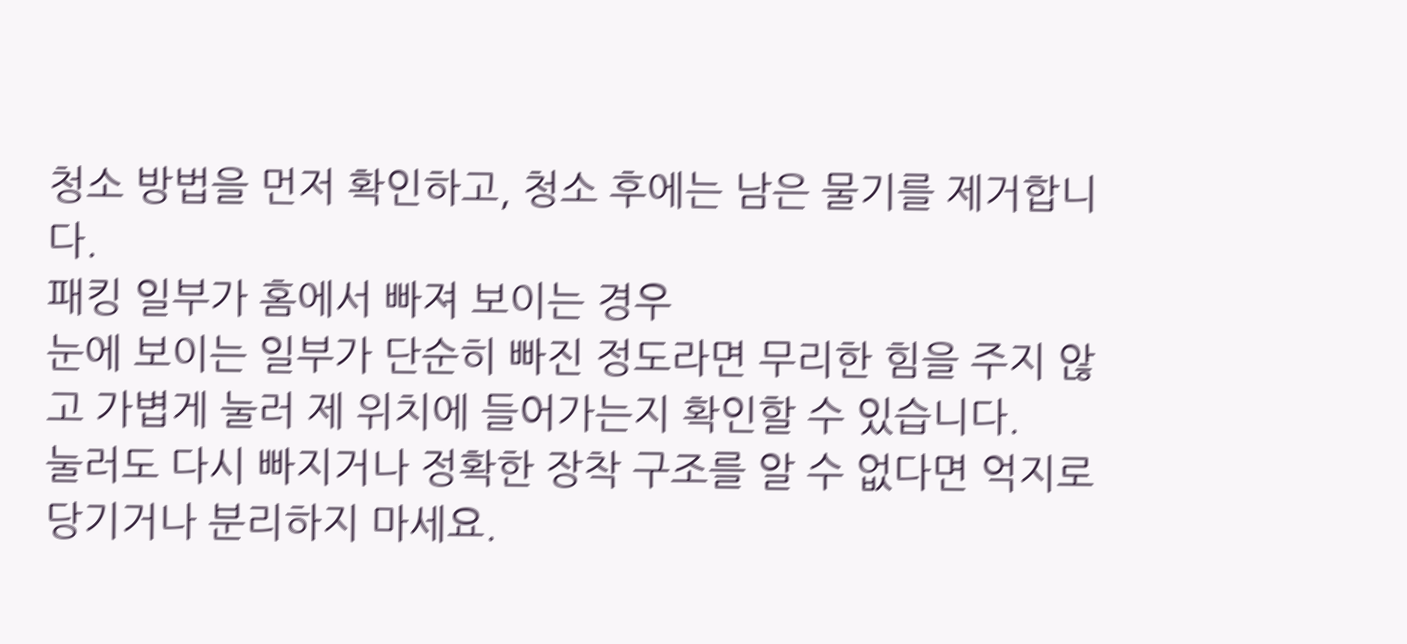청소 방법을 먼저 확인하고, 청소 후에는 남은 물기를 제거합니다.
패킹 일부가 홈에서 빠져 보이는 경우
눈에 보이는 일부가 단순히 빠진 정도라면 무리한 힘을 주지 않고 가볍게 눌러 제 위치에 들어가는지 확인할 수 있습니다.
눌러도 다시 빠지거나 정확한 장착 구조를 알 수 없다면 억지로 당기거나 분리하지 마세요.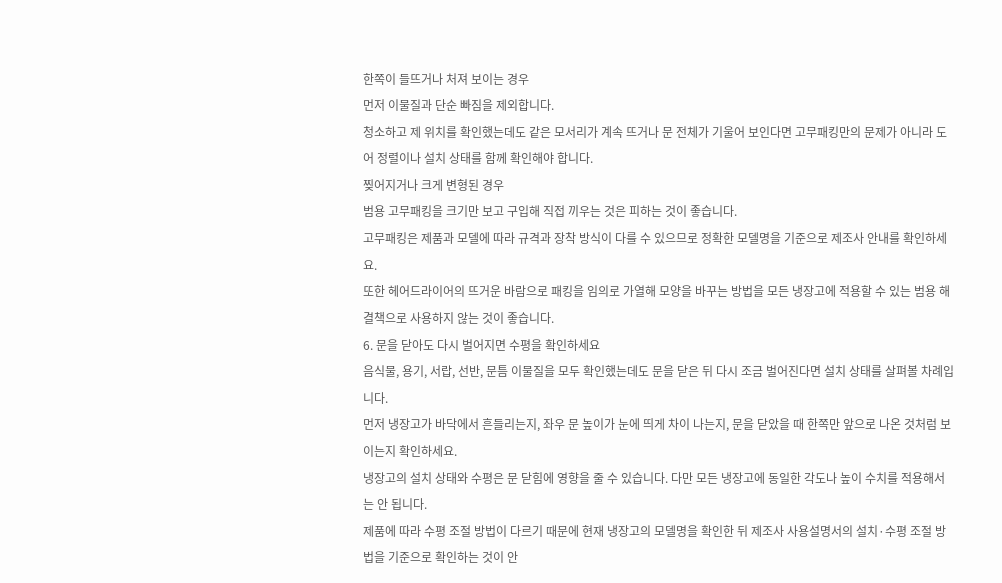한쪽이 들뜨거나 처져 보이는 경우
먼저 이물질과 단순 빠짐을 제외합니다.
청소하고 제 위치를 확인했는데도 같은 모서리가 계속 뜨거나 문 전체가 기울어 보인다면 고무패킹만의 문제가 아니라 도어 정렬이나 설치 상태를 함께 확인해야 합니다.
찢어지거나 크게 변형된 경우
범용 고무패킹을 크기만 보고 구입해 직접 끼우는 것은 피하는 것이 좋습니다.
고무패킹은 제품과 모델에 따라 규격과 장착 방식이 다를 수 있으므로 정확한 모델명을 기준으로 제조사 안내를 확인하세요.
또한 헤어드라이어의 뜨거운 바람으로 패킹을 임의로 가열해 모양을 바꾸는 방법을 모든 냉장고에 적용할 수 있는 범용 해결책으로 사용하지 않는 것이 좋습니다.
6. 문을 닫아도 다시 벌어지면 수평을 확인하세요
음식물, 용기, 서랍, 선반, 문틈 이물질을 모두 확인했는데도 문을 닫은 뒤 다시 조금 벌어진다면 설치 상태를 살펴볼 차례입니다.
먼저 냉장고가 바닥에서 흔들리는지, 좌우 문 높이가 눈에 띄게 차이 나는지, 문을 닫았을 때 한쪽만 앞으로 나온 것처럼 보이는지 확인하세요.
냉장고의 설치 상태와 수평은 문 닫힘에 영향을 줄 수 있습니다. 다만 모든 냉장고에 동일한 각도나 높이 수치를 적용해서는 안 됩니다.
제품에 따라 수평 조절 방법이 다르기 때문에 현재 냉장고의 모델명을 확인한 뒤 제조사 사용설명서의 설치·수평 조절 방법을 기준으로 확인하는 것이 안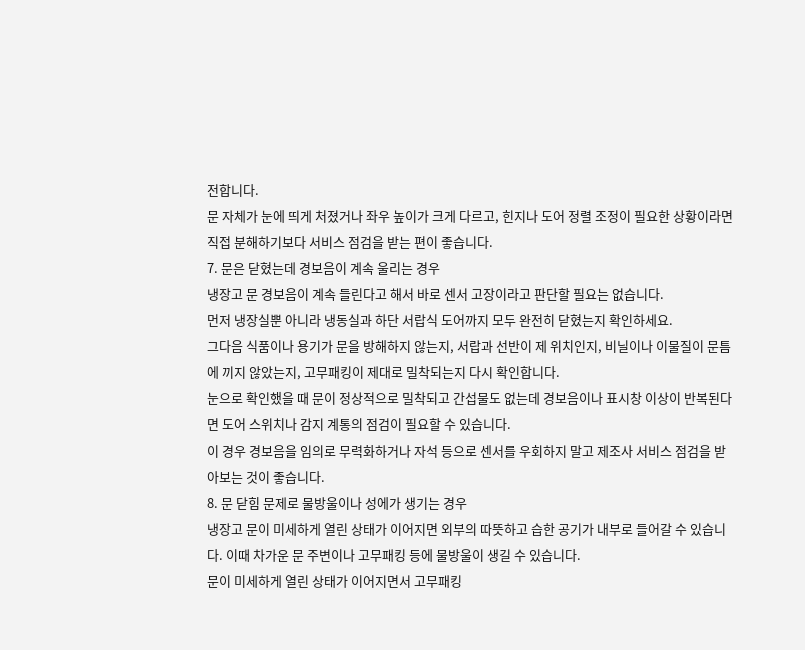전합니다.
문 자체가 눈에 띄게 처졌거나 좌우 높이가 크게 다르고, 힌지나 도어 정렬 조정이 필요한 상황이라면 직접 분해하기보다 서비스 점검을 받는 편이 좋습니다.
7. 문은 닫혔는데 경보음이 계속 울리는 경우
냉장고 문 경보음이 계속 들린다고 해서 바로 센서 고장이라고 판단할 필요는 없습니다.
먼저 냉장실뿐 아니라 냉동실과 하단 서랍식 도어까지 모두 완전히 닫혔는지 확인하세요.
그다음 식품이나 용기가 문을 방해하지 않는지, 서랍과 선반이 제 위치인지, 비닐이나 이물질이 문틈에 끼지 않았는지, 고무패킹이 제대로 밀착되는지 다시 확인합니다.
눈으로 확인했을 때 문이 정상적으로 밀착되고 간섭물도 없는데 경보음이나 표시창 이상이 반복된다면 도어 스위치나 감지 계통의 점검이 필요할 수 있습니다.
이 경우 경보음을 임의로 무력화하거나 자석 등으로 센서를 우회하지 말고 제조사 서비스 점검을 받아보는 것이 좋습니다.
8. 문 닫힘 문제로 물방울이나 성에가 생기는 경우
냉장고 문이 미세하게 열린 상태가 이어지면 외부의 따뜻하고 습한 공기가 내부로 들어갈 수 있습니다. 이때 차가운 문 주변이나 고무패킹 등에 물방울이 생길 수 있습니다.
문이 미세하게 열린 상태가 이어지면서 고무패킹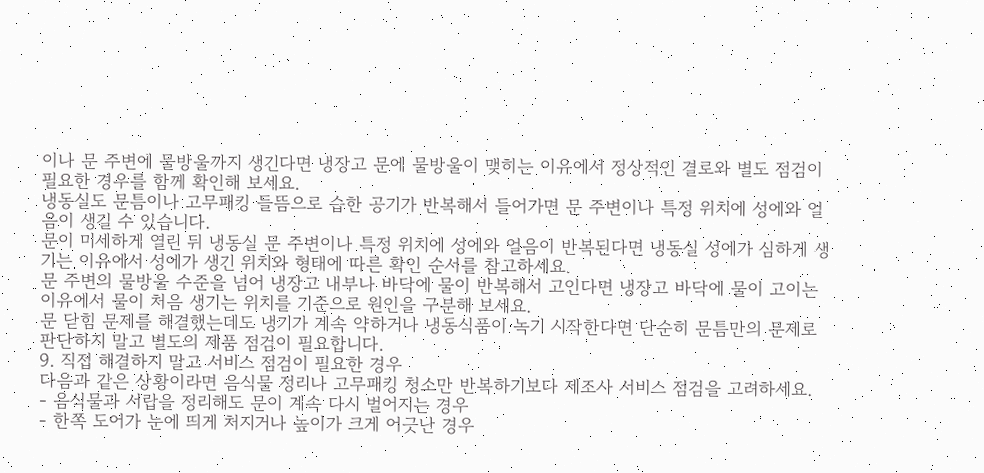이나 문 주변에 물방울까지 생긴다면 냉장고 문에 물방울이 맺히는 이유에서 정상적인 결로와 별도 점검이 필요한 경우를 함께 확인해 보세요.
냉동실도 문틈이나 고무패킹 들뜸으로 습한 공기가 반복해서 들어가면 문 주변이나 특정 위치에 성에와 얼음이 생길 수 있습니다.
문이 미세하게 열린 뒤 냉동실 문 주변이나 특정 위치에 성에와 얼음이 반복된다면 냉동실 성에가 심하게 생기는 이유에서 성에가 생긴 위치와 형태에 따른 확인 순서를 참고하세요.
문 주변의 물방울 수준을 넘어 냉장고 내부나 바닥에 물이 반복해서 고인다면 냉장고 바닥에 물이 고이는 이유에서 물이 처음 생기는 위치를 기준으로 원인을 구분해 보세요.
문 닫힘 문제를 해결했는데도 냉기가 계속 약하거나 냉동식품이 녹기 시작한다면 단순히 문틈만의 문제로 판단하지 말고 별도의 제품 점검이 필요합니다.
9. 직접 해결하지 말고 서비스 점검이 필요한 경우
다음과 같은 상황이라면 음식물 정리나 고무패킹 청소만 반복하기보다 제조사 서비스 점검을 고려하세요.
- 음식물과 서랍을 정리해도 문이 계속 다시 벌어지는 경우
- 한쪽 도어가 눈에 띄게 처지거나 높이가 크게 어긋난 경우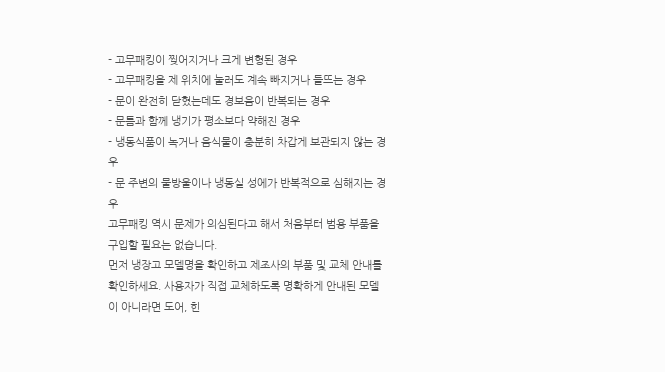- 고무패킹이 찢어지거나 크게 변형된 경우
- 고무패킹을 제 위치에 눌러도 계속 빠지거나 들뜨는 경우
- 문이 완전히 닫혔는데도 경보음이 반복되는 경우
- 문틈과 함께 냉기가 평소보다 약해진 경우
- 냉동식품이 녹거나 음식물이 충분히 차갑게 보관되지 않는 경우
- 문 주변의 물방울이나 냉동실 성에가 반복적으로 심해지는 경우
고무패킹 역시 문제가 의심된다고 해서 처음부터 범용 부품을 구입할 필요는 없습니다.
먼저 냉장고 모델명을 확인하고 제조사의 부품 및 교체 안내를 확인하세요. 사용자가 직접 교체하도록 명확하게 안내된 모델이 아니라면 도어, 힌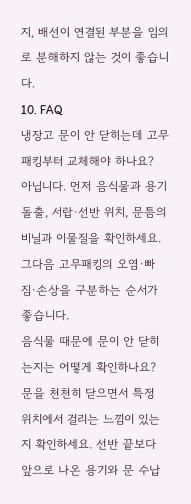지, 배선이 연결된 부분을 임의로 분해하지 않는 것이 좋습니다.
10. FAQ
냉장고 문이 안 닫히는데 고무패킹부터 교체해야 하나요?
아닙니다. 먼저 음식물과 용기 돌출, 서랍·선반 위치, 문틈의 비닐과 이물질을 확인하세요. 그다음 고무패킹의 오염·빠짐·손상을 구분하는 순서가 좋습니다.
음식물 때문에 문이 안 닫히는지는 어떻게 확인하나요?
문을 천천히 닫으면서 특정 위치에서 걸리는 느낌이 있는지 확인하세요. 선반 끝보다 앞으로 나온 용기와 문 수납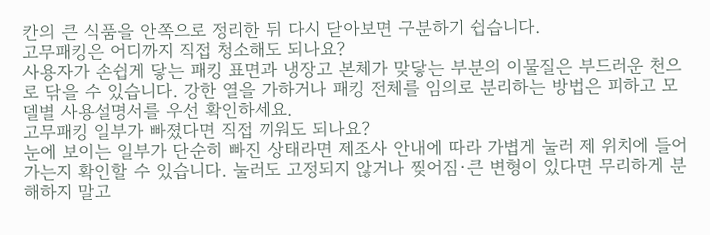칸의 큰 식품을 안쪽으로 정리한 뒤 다시 닫아보면 구분하기 쉽습니다.
고무패킹은 어디까지 직접 청소해도 되나요?
사용자가 손쉽게 닿는 패킹 표면과 냉장고 본체가 맞닿는 부분의 이물질은 부드러운 천으로 닦을 수 있습니다. 강한 열을 가하거나 패킹 전체를 임의로 분리하는 방법은 피하고 모델별 사용설명서를 우선 확인하세요.
고무패킹 일부가 빠졌다면 직접 끼워도 되나요?
눈에 보이는 일부가 단순히 빠진 상태라면 제조사 안내에 따라 가볍게 눌러 제 위치에 들어가는지 확인할 수 있습니다. 눌러도 고정되지 않거나 찢어짐·큰 변형이 있다면 무리하게 분해하지 말고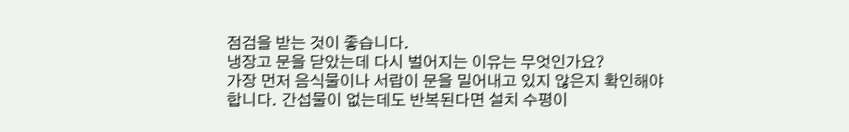점검을 받는 것이 좋습니다.
냉장고 문을 닫았는데 다시 벌어지는 이유는 무엇인가요?
가장 먼저 음식물이나 서랍이 문을 밀어내고 있지 않은지 확인해야 합니다. 간섭물이 없는데도 반복된다면 설치 수평이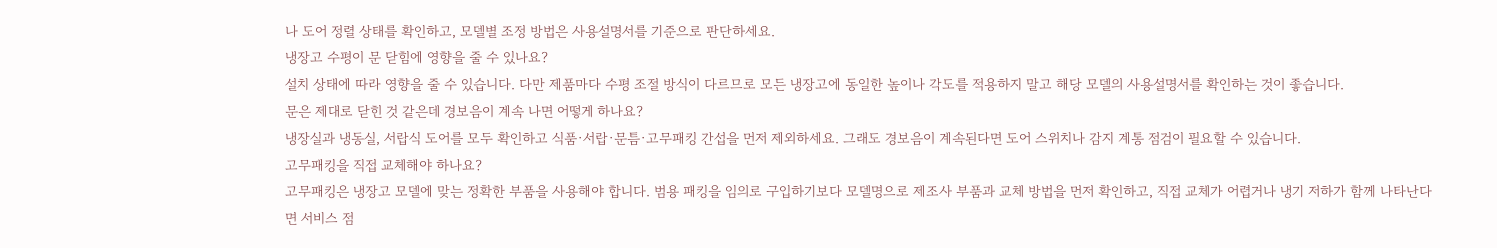나 도어 정렬 상태를 확인하고, 모델별 조정 방법은 사용설명서를 기준으로 판단하세요.
냉장고 수평이 문 닫힘에 영향을 줄 수 있나요?
설치 상태에 따라 영향을 줄 수 있습니다. 다만 제품마다 수평 조절 방식이 다르므로 모든 냉장고에 동일한 높이나 각도를 적용하지 말고 해당 모델의 사용설명서를 확인하는 것이 좋습니다.
문은 제대로 닫힌 것 같은데 경보음이 계속 나면 어떻게 하나요?
냉장실과 냉동실, 서랍식 도어를 모두 확인하고 식품·서랍·문틈·고무패킹 간섭을 먼저 제외하세요. 그래도 경보음이 계속된다면 도어 스위치나 감지 계통 점검이 필요할 수 있습니다.
고무패킹을 직접 교체해야 하나요?
고무패킹은 냉장고 모델에 맞는 정확한 부품을 사용해야 합니다. 범용 패킹을 임의로 구입하기보다 모델명으로 제조사 부품과 교체 방법을 먼저 확인하고, 직접 교체가 어렵거나 냉기 저하가 함께 나타난다면 서비스 점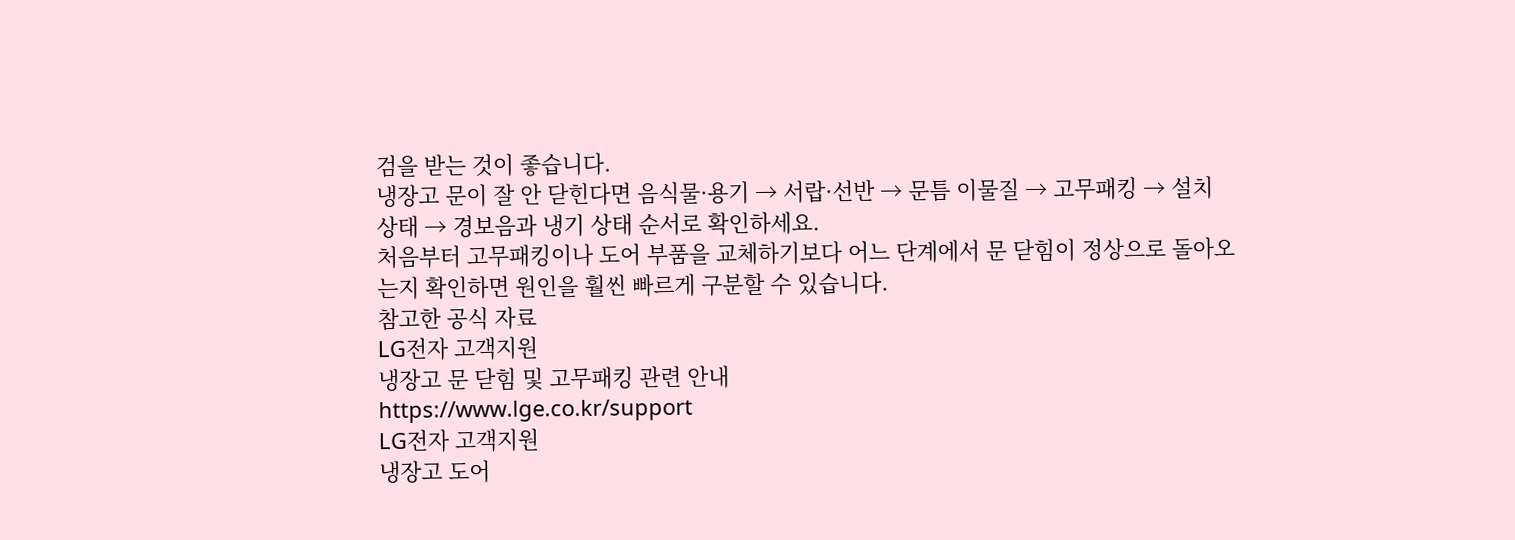검을 받는 것이 좋습니다.
냉장고 문이 잘 안 닫힌다면 음식물·용기 → 서랍·선반 → 문틈 이물질 → 고무패킹 → 설치 상태 → 경보음과 냉기 상태 순서로 확인하세요.
처음부터 고무패킹이나 도어 부품을 교체하기보다 어느 단계에서 문 닫힘이 정상으로 돌아오는지 확인하면 원인을 훨씬 빠르게 구분할 수 있습니다.
참고한 공식 자료
LG전자 고객지원
냉장고 문 닫힘 및 고무패킹 관련 안내
https://www.lge.co.kr/support
LG전자 고객지원
냉장고 도어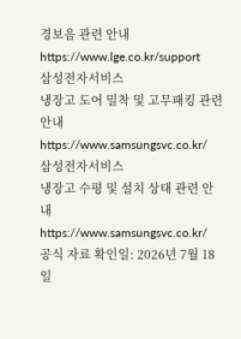경보음 관련 안내
https://www.lge.co.kr/support
삼성전자서비스
냉장고 도어 밀착 및 고무패킹 관련 안내
https://www.samsungsvc.co.kr/
삼성전자서비스
냉장고 수평 및 설치 상태 관련 안내
https://www.samsungsvc.co.kr/
공식 자료 확인일: 2026년 7월 18일